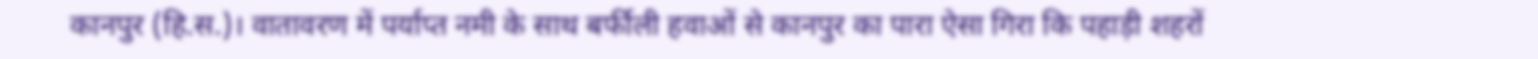कानपुर (हि.स.)। वातावरण में पर्याप्त नमी के साथ बर्फीली हवाओं से कानपुर का पारा ऐसा गिरा कि पहाड़ी शहरों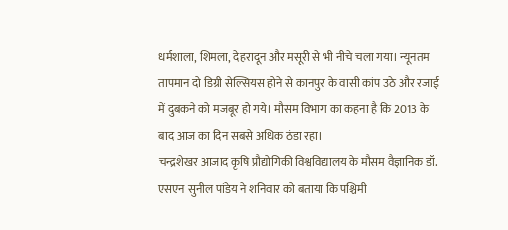धर्मशाला, शिमला, देहरादून और मसूरी से भी नीचे चला गया। न्यूनतम तापमान दो डिग्री सेल्सियस होने से कानपुर के वासी कांप उठे और रजाई में दुबकने को मजबूर हो गये। मौसम विभाग का कहना है कि 2013 के बाद आज का दिन सबसे अधिक ठंडा रहा।
चन्द्रशेखर आजाद कृषि प्रौद्योगिकी विश्वविद्यालय के मौसम वैज्ञानिक डॉ. एसएन सुनील पांडेय ने शनिवार को बताया कि पश्चिमी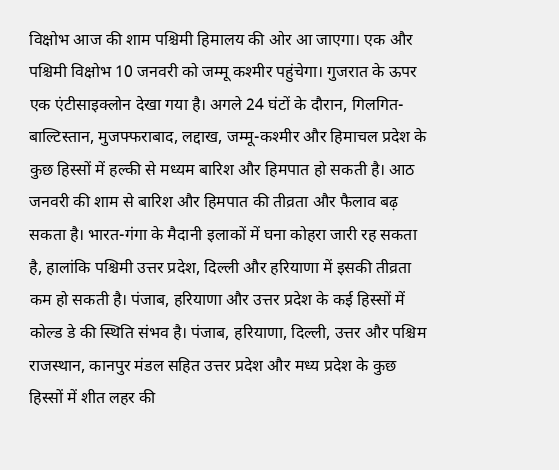विक्षोभ आज की शाम पश्चिमी हिमालय की ओर आ जाएगा। एक और पश्चिमी विक्षोभ 10 जनवरी को जम्मू कश्मीर पहुंचेगा। गुजरात के ऊपर एक एंटीसाइक्लोन देखा गया है। अगले 24 घंटों के दौरान, गिलगित-बाल्टिस्तान, मुजफ्फराबाद, लद्दाख, जम्मू-कश्मीर और हिमाचल प्रदेश के कुछ हिस्सों में हल्की से मध्यम बारिश और हिमपात हो सकती है। आठ जनवरी की शाम से बारिश और हिमपात की तीव्रता और फैलाव बढ़ सकता है। भारत-गंगा के मैदानी इलाकों में घना कोहरा जारी रह सकता है, हालांकि पश्चिमी उत्तर प्रदेश, दिल्ली और हरियाणा में इसकी तीव्रता कम हो सकती है। पंजाब, हरियाणा और उत्तर प्रदेश के कई हिस्सों में कोल्ड डे की स्थिति संभव है। पंजाब, हरियाणा, दिल्ली, उत्तर और पश्चिम राजस्थान, कानपुर मंडल सहित उत्तर प्रदेश और मध्य प्रदेश के कुछ हिस्सों में शीत लहर की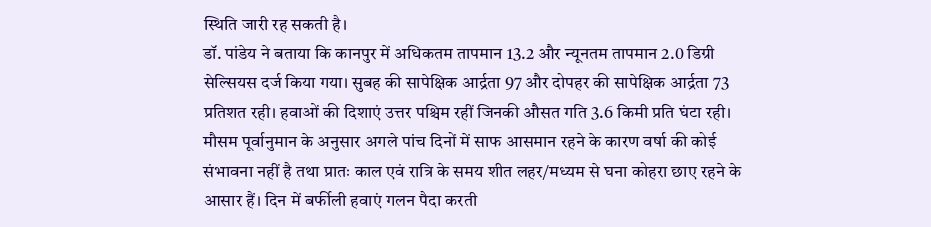स्थिति जारी रह सकती है।
डॉ. पांडेय ने बताया कि कानपुर में अधिकतम तापमान 13.2 और न्यूनतम तापमान 2.0 डिग्री सेल्सियस दर्ज किया गया। सुबह की सापेक्षिक आर्द्रता 97 और दोपहर की सापेक्षिक आर्द्रता 73 प्रतिशत रही। हवाओं की दिशाएं उत्तर पश्चिम रहीं जिनकी औसत गति 3.6 किमी प्रति घंटा रही। मौसम पूर्वानुमान के अनुसार अगले पांच दिनों में साफ आसमान रहने के कारण वर्षा की कोई संभावना नहीं है तथा प्रातः काल एवं रात्रि के समय शीत लहर/मध्यम से घना कोहरा छाए रहने के आसार हैं। दिन में बर्फीली हवाएं गलन पैदा करती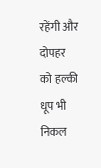रहेंगी और दोपहर को हल्की धूप भी निकल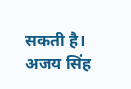सकती है।
अजय सिंह